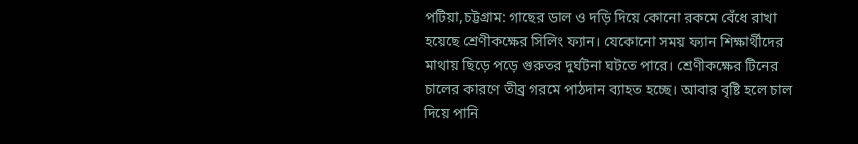পটিয়া,চট্টগ্রাম: গাছের ডাল ও দড়ি দিয়ে কোনো রকমে বেঁধে রাখা হয়েছে শ্রেণীকক্ষের সিলিং ফ্যান। যেকোনো সময় ফ্যান শিক্ষার্থীদের মাথায় ছিড়ে পড়ে গুরুতর দুর্ঘটনা ঘটতে পারে। শ্রেণীকক্ষের টিনের চালের কারণে তীব্র গরমে পাঠদান ব্যাহত হচ্ছে। আবার বৃষ্টি হলে চাল দিয়ে পানি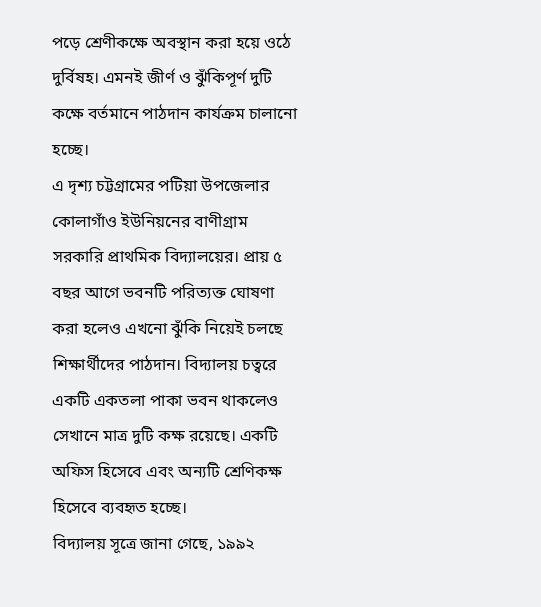পড়ে শ্রেণীকক্ষে অবস্থান করা হয়ে ওঠে দুর্বিষহ। এমনই জীর্ণ ও ঝুঁকিপূর্ণ দুটি কক্ষে বর্তমানে পাঠদান কার্যক্রম চালানো হচ্ছে।
এ দৃশ্য চট্টগ্রামের পটিয়া উপজেলার কোলাগাঁও ইউনিয়নের বাণীগ্রাম সরকারি প্রাথমিক বিদ্যালয়ের। প্রায় ৫ বছর আগে ভবনটি পরিত্যক্ত ঘোষণা করা হলেও এখনো ঝুঁকি নিয়েই চলছে শিক্ষার্থীদের পাঠদান। বিদ্যালয় চত্বরে একটি একতলা পাকা ভবন থাকলেও সেখানে মাত্র দুটি কক্ষ রয়েছে। একটি অফিস হিসেবে এবং অন্যটি শ্রেণিকক্ষ হিসেবে ব্যবহৃত হচ্ছে।
বিদ্যালয় সূত্রে জানা গেছে, ১৯৯২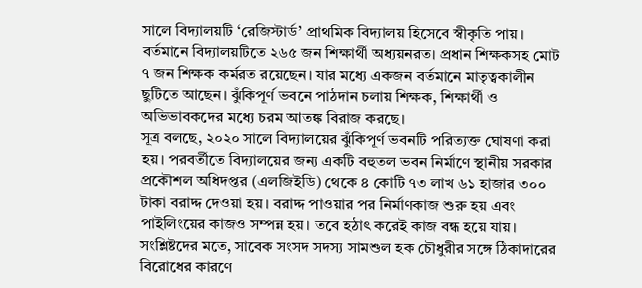সালে বিদ্যালয়টি ‘রেজিস্টার্ড’ প্রাথমিক বিদ্যালয় হিসেবে স্বীকৃতি পায়। বর্তমানে বিদ্যালয়টিতে ২৬৫ জন শিক্ষার্থী অধ্যয়নরত। প্রধান শিক্ষকসহ মোট ৭ জন শিক্ষক কর্মরত রয়েছেন। যার মধ্যে একজন বর্তমানে মাতৃত্বকালীন ছুটিতে আছেন। ঝুঁকিপূর্ণ ভবনে পাঠদান চলায় শিক্ষক, শিক্ষার্থী ও অভিভাবকদের মধ্যে চরম আতঙ্ক বিরাজ করছে।
সূত্র বলছে, ২০২০ সালে বিদ্যালয়ের ঝুঁকিপূর্ণ ভবনটি পরিত্যক্ত ঘোষণা করা হয়। পরবর্তীতে বিদ্যালয়ের জন্য একটি বহুতল ভবন নির্মাণে স্থানীয় সরকার প্রকৌশল অধিদপ্তর (এলজিইডি) থেকে ৪ কোটি ৭৩ লাখ ৬১ হাজার ৩০০ টাকা বরাদ্দ দেওয়া হয়। বরাদ্দ পাওয়ার পর নির্মাণকাজ শুরু হয় এবং পাইলিংয়ের কাজও সম্পন্ন হয়। তবে হঠাৎ করেই কাজ বন্ধ হয়ে যায়। সংশ্লিষ্টদের মতে, সাবেক সংসদ সদস্য সামশুল হক চৌধুরীর সঙ্গে ঠিকাদারের বিরোধের কারণে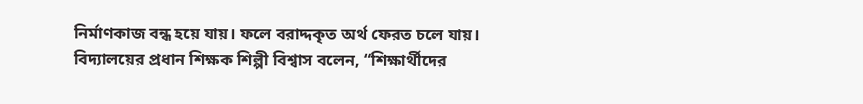নির্মাণকাজ বন্ধ হয়ে যায়। ফলে বরাদ্দকৃত অর্থ ফেরত চলে যায়।
বিদ্যালয়ের প্রধান শিক্ষক শিল্পী বিশ্বাস বলেন, “শিক্ষার্থীদের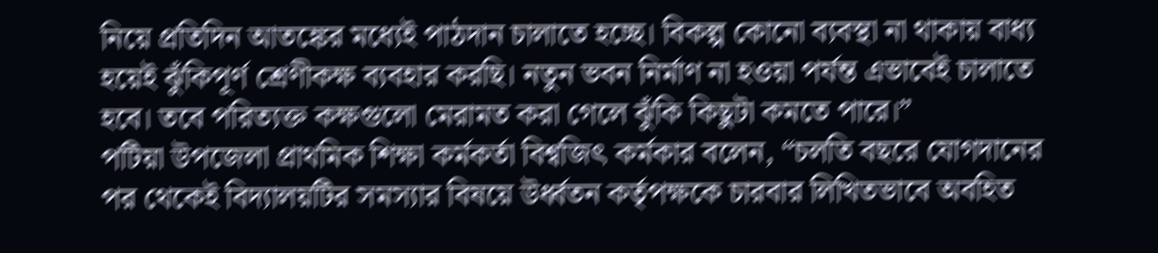নিয়ে প্রতিদিন আতঙ্কের মধ্যেই পাঠদান চালাতে হচ্ছে। বিকল্প কোনো ব্যবস্থা না থাকায় বাধ্য হয়েই ঝুঁকিপূর্ণ শ্রেণীকক্ষ ব্যবহার করছি। নতুন ভবন নির্মাণ না হওয়া পর্যন্ত এভাবেই চালাতে হবে। তবে পরিত্যক্ত কক্ষগুলো মেরামত করা গেলে ঝুঁকি কিছুটা কমতে পারে।”
পটিয়া উপজেলা প্রাথমিক শিক্ষা কর্মকর্তা বিশ্বজিৎ কর্মকার বলেন, “চলতি বছরে যোগদানের পর থেকেই বিদ্যালয়টির সমস্যার বিষয়ে উর্ধ্বতন কর্তৃপক্ষকে চারবার লিখিতভাবে অবহিত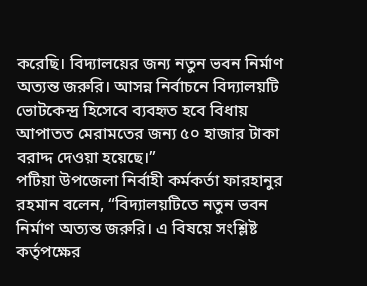করেছি। বিদ্যালয়ের জন্য নতুন ভবন নির্মাণ অত্যন্ত জরুরি। আসন্ন নির্বাচনে বিদ্যালয়টি ভোটকেন্দ্র হিসেবে ব্যবহৃত হবে বিধায় আপাতত মেরামতের জন্য ৫০ হাজার টাকা বরাদ্দ দেওয়া হয়েছে।”
পটিয়া উপজেলা নির্বাহী কর্মকর্তা ফারহানুর রহমান বলেন, “বিদ্যালয়টিতে নতুন ভবন নির্মাণ অত্যন্ত জরুরি। এ বিষয়ে সংশ্লিষ্ট কর্তৃপক্ষের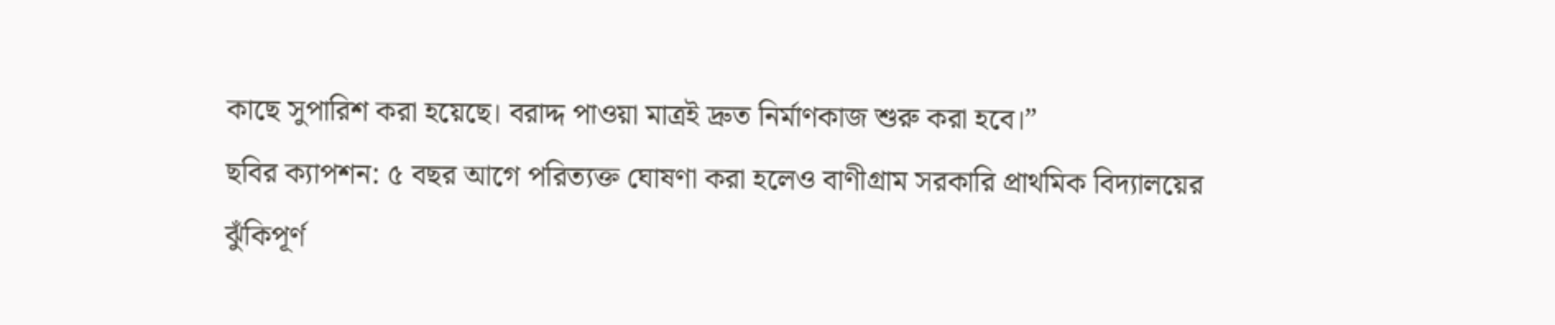কাছে সুপারিশ করা হয়েছে। বরাদ্দ পাওয়া মাত্রই দ্রুত নির্মাণকাজ শুরু করা হবে।”
ছবির ক্যাপশন: ৫ বছর আগে পরিত্যক্ত ঘোষণা করা হলেও বাণীগ্রাম সরকারি প্রাথমিক বিদ্যালয়ের ঝুঁকিপূর্ণ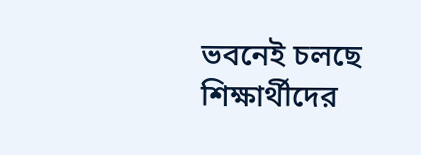ভবনেই চলছে শিক্ষার্থীদের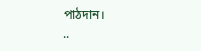পাঠদান।
..